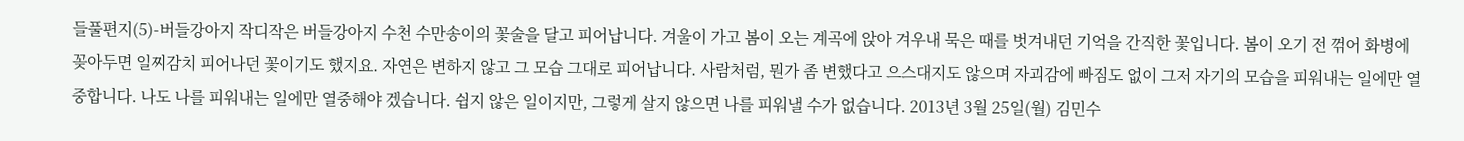들풀편지(5)-버들강아지 작디작은 버들강아지 수천 수만송이의 꽃술을 달고 피어납니다. 겨울이 가고 봄이 오는 계곡에 앉아 겨우내 묵은 때를 벗겨내던 기억을 간직한 꽃입니다. 봄이 오기 전 꺾어 화병에 꽂아두면 일찌감치 피어나던 꽃이기도 했지요. 자연은 변하지 않고 그 모습 그대로 피어납니다. 사람처럼, 뭔가 좀 변했다고 으스대지도 않으며 자괴감에 빠짐도 없이 그저 자기의 모습을 피워내는 일에만 열중합니다. 나도 나를 피워내는 일에만 열중해야 겠습니다. 쉽지 않은 일이지만, 그렇게 살지 않으면 나를 피워낼 수가 없습니다. 2013년 3월 25일(월) 김민수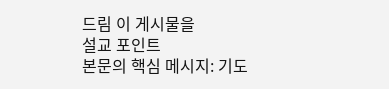드림 이 게시물을
설교 포인트
본문의 핵심 메시지: 기도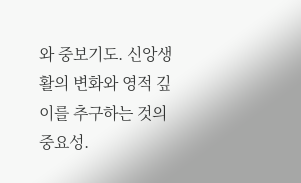와 중보기도. 신앙생활의 변화와 영적 깊이를 추구하는 것의 중요성.